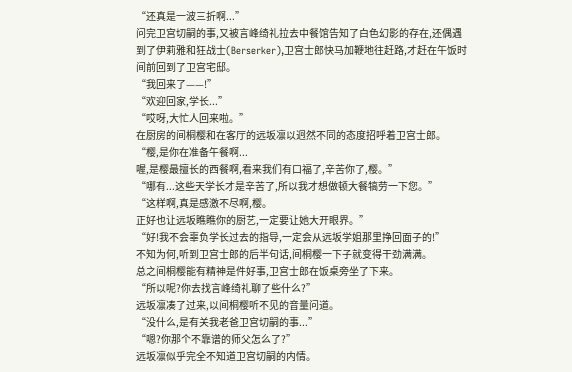“还真是一波三折啊...”
问完卫宫切嗣的事,又被言峰绮礼拉去中餐馆告知了白色幻影的存在,还偶遇到了伊莉雅和狂战士(Berserker),卫宫士郎快马加鞭地往赶路,才赶在午饭时间前回到了卫宫宅邸。
“我回来了——!”
“欢迎回家,学长...”
“哎呀,大忙人回来啦。”
在厨房的间桐樱和在客厅的远坂凛以迥然不同的态度招呼着卫宫士郎。
“樱,是你在准备午餐啊...
喔,是樱最擅长的西餐啊,看来我们有口福了,辛苦你了,樱。”
“哪有...这些天学长才是辛苦了,所以我才想做顿大餐犒劳一下您。”
“这样啊,真是感激不尽啊,樱。
正好也让远坂瞧瞧你的厨艺,一定要让她大开眼界。”
“好!我不会辜负学长过去的指导,一定会从远坂学姐那里挣回面子的!”
不知为何,听到卫宫士郎的后半句话,间桐樱一下子就变得干劲满满。
总之间桐樱能有精神是件好事,卫宫士郎在饭桌旁坐了下来。
“所以呢?你去找言峰绮礼聊了些什么?”
远坂凛凑了过来,以间桐樱听不见的音量问道。
“没什么,是有关我老爸卫宫切嗣的事...”
“嗯?你那个不靠谱的师父怎么了?”
远坂凛似乎完全不知道卫宫切嗣的内情。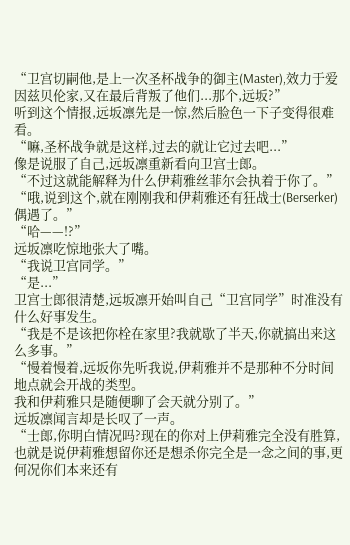“卫宫切嗣他,是上一次圣杯战争的御主(Master),效力于爱因兹贝伦家,又在最后背叛了他们...那个,远坂?”
听到这个情报,远坂凛先是一惊,然后脸色一下子变得很难看。
“嘛,圣杯战争就是这样,过去的就让它过去吧...”
像是说服了自己,远坂凛重新看向卫宫士郎。
“不过这就能解释为什么伊莉雅丝菲尔会执着于你了。”
“哦,说到这个,就在刚刚我和伊莉雅还有狂战士(Berserker)偶遇了。”
“哈——!?”
远坂凛吃惊地张大了嘴。
“我说卫宫同学。”
“是...”
卫宫士郎很清楚,远坂凛开始叫自己“卫宫同学”时准没有什么好事发生。
“我是不是该把你栓在家里?我就歇了半天,你就搞出来这么多事。”
“慢着慢着,远坂你先听我说,伊莉雅并不是那种不分时间地点就会开战的类型。
我和伊莉雅只是随便聊了会天就分别了。”
远坂凛闻言却是长叹了一声。
“士郎,你明白情况吗?现在的你对上伊莉雅完全没有胜算,也就是说伊莉雅想留你还是想杀你完全是一念之间的事,更何况你们本来还有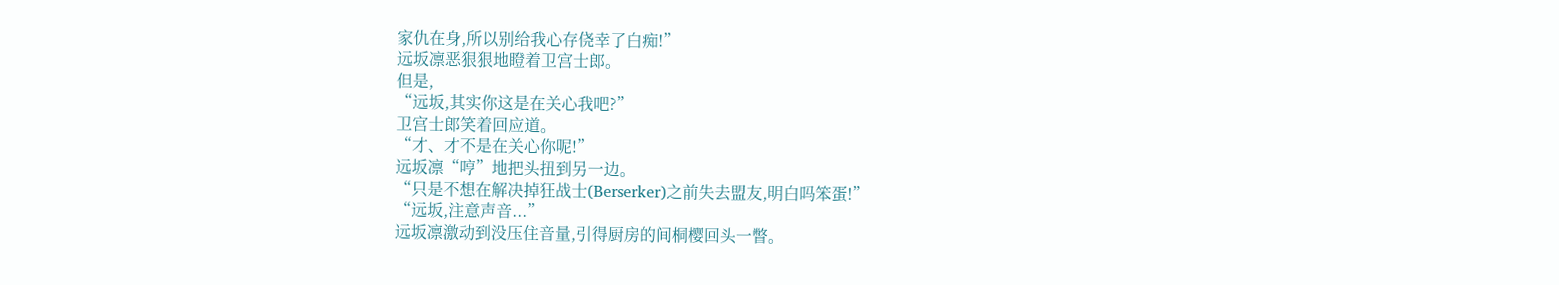家仇在身,所以别给我心存侥幸了白痴!”
远坂凛恶狠狠地瞪着卫宫士郎。
但是,
“远坂,其实你这是在关心我吧?”
卫宫士郎笑着回应道。
“才、才不是在关心你呢!”
远坂凛“哼”地把头扭到另一边。
“只是不想在解决掉狂战士(Berserker)之前失去盟友,明白吗笨蛋!”
“远坂,注意声音...”
远坂凛激动到没压住音量,引得厨房的间桐樱回头一瞥。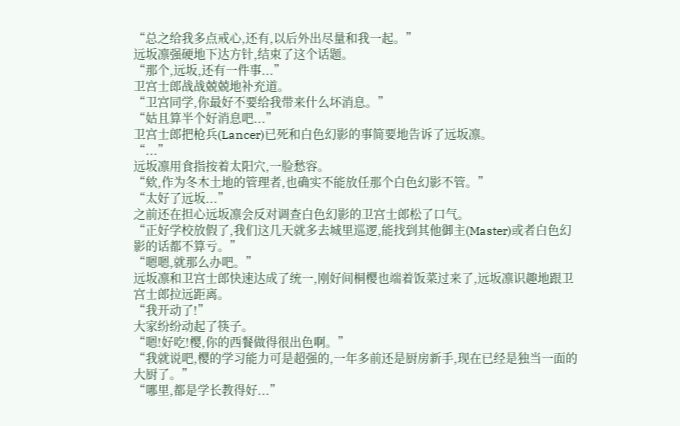“总之给我多点戒心,还有,以后外出尽量和我一起。”
远坂凛强硬地下达方针,结束了这个话题。
“那个,远坂,还有一件事...”
卫宫士郎战战兢兢地补充道。
“卫宫同学,你最好不要给我带来什么坏消息。”
“姑且算半个好消息吧...”
卫宫士郎把枪兵(Lancer)已死和白色幻影的事简要地告诉了远坂凛。
“...”
远坂凛用食指按着太阳穴,一脸愁容。
“欸,作为冬木土地的管理者,也确实不能放任那个白色幻影不管。”
“太好了远坂...”
之前还在担心远坂凛会反对调查白色幻影的卫宫士郎松了口气。
“正好学校放假了,我们这几天就多去城里巡逻,能找到其他御主(Master)或者白色幻影的话都不算亏。”
“嗯嗯,就那么办吧。”
远坂凛和卫宫士郎快速达成了统一,刚好间桐樱也端着饭菜过来了,远坂凛识趣地跟卫宫士郎拉远距离。
“我开动了!”
大家纷纷动起了筷子。
“嗯!好吃!樱,你的西餐做得很出色啊。”
“我就说吧,樱的学习能力可是超强的,一年多前还是厨房新手,现在已经是独当一面的大厨了。”
“哪里,都是学长教得好...”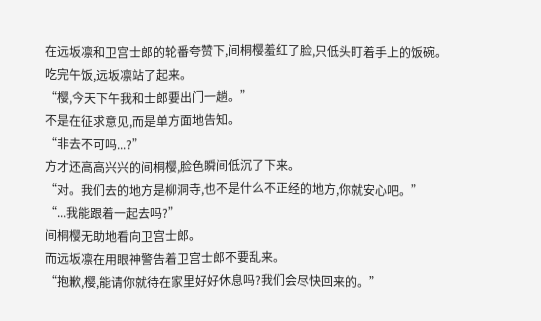在远坂凛和卫宫士郎的轮番夸赞下,间桐樱羞红了脸,只低头盯着手上的饭碗。
吃完午饭,远坂凛站了起来。
“樱,今天下午我和士郎要出门一趟。”
不是在征求意见,而是单方面地告知。
“非去不可吗...?”
方才还高高兴兴的间桐樱,脸色瞬间低沉了下来。
“对。我们去的地方是柳洞寺,也不是什么不正经的地方,你就安心吧。”
“...我能跟着一起去吗?”
间桐樱无助地看向卫宫士郎。
而远坂凛在用眼神警告着卫宫士郎不要乱来。
“抱歉,樱,能请你就待在家里好好休息吗?我们会尽快回来的。”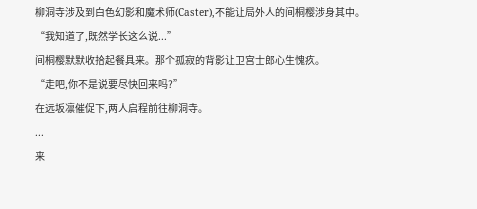柳洞寺涉及到白色幻影和魔术师(Caster),不能让局外人的间桐樱涉身其中。
“我知道了,既然学长这么说...”
间桐樱默默收拾起餐具来。那个孤寂的背影让卫宫士郎心生愧疚。
“走吧,你不是说要尽快回来吗?”
在远坂凛催促下,两人启程前往柳洞寺。
...
来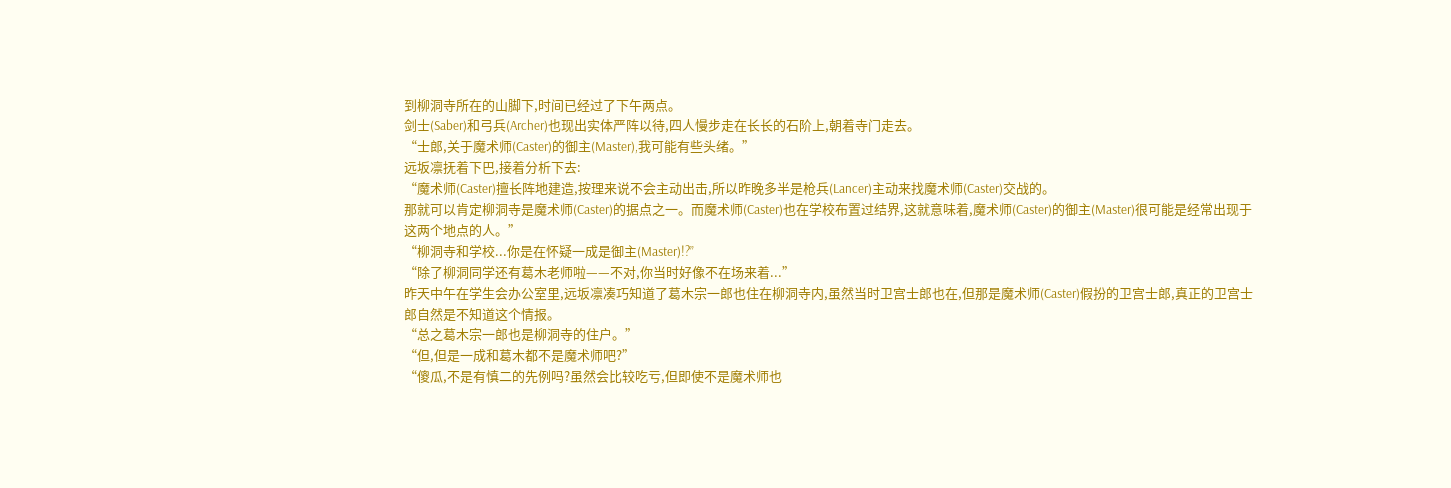到柳洞寺所在的山脚下,时间已经过了下午两点。
剑士(Saber)和弓兵(Archer)也现出实体严阵以待,四人慢步走在长长的石阶上,朝着寺门走去。
“士郎,关于魔术师(Caster)的御主(Master),我可能有些头绪。”
远坂凛抚着下巴,接着分析下去:
“魔术师(Caster)擅长阵地建造,按理来说不会主动出击,所以昨晚多半是枪兵(Lancer)主动来找魔术师(Caster)交战的。
那就可以肯定柳洞寺是魔术师(Caster)的据点之一。而魔术师(Caster)也在学校布置过结界,这就意味着,魔术师(Caster)的御主(Master)很可能是经常出现于这两个地点的人。”
“柳洞寺和学校...你是在怀疑一成是御主(Master)!?”
“除了柳洞同学还有葛木老师啦——不对,你当时好像不在场来着...”
昨天中午在学生会办公室里,远坂凛凑巧知道了葛木宗一郎也住在柳洞寺内,虽然当时卫宫士郎也在,但那是魔术师(Caster)假扮的卫宫士郎,真正的卫宫士郎自然是不知道这个情报。
“总之葛木宗一郎也是柳洞寺的住户。”
“但,但是一成和葛木都不是魔术师吧?”
“傻瓜,不是有慎二的先例吗?虽然会比较吃亏,但即使不是魔术师也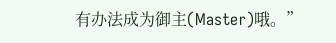有办法成为御主(Master)哦。”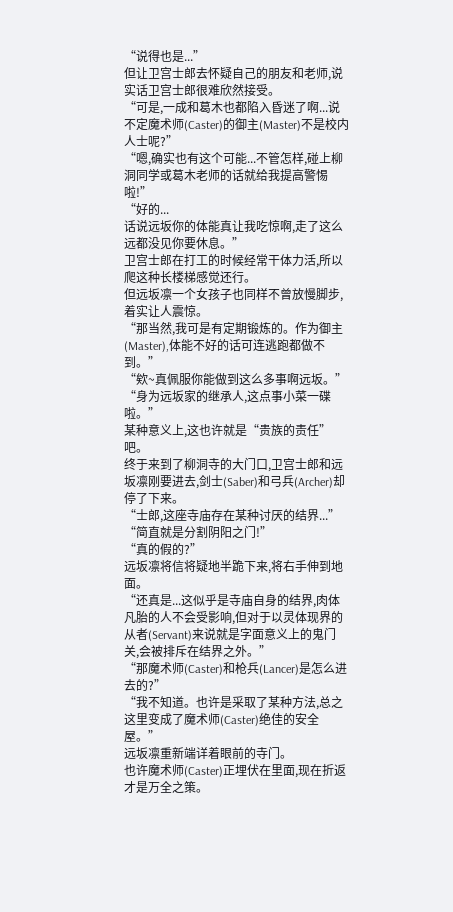“说得也是...”
但让卫宫士郎去怀疑自己的朋友和老师,说实话卫宫士郎很难欣然接受。
“可是,一成和葛木也都陷入昏迷了啊...说不定魔术师(Caster)的御主(Master)不是校内人士呢?”
“嗯,确实也有这个可能...不管怎样,碰上柳洞同学或葛木老师的话就给我提高警惕啦!”
“好的...
话说远坂你的体能真让我吃惊啊,走了这么远都没见你要休息。”
卫宫士郎在打工的时候经常干体力活,所以爬这种长楼梯感觉还行。
但远坂凛一个女孩子也同样不曾放慢脚步,着实让人震惊。
“那当然,我可是有定期锻炼的。作为御主(Master),体能不好的话可连逃跑都做不到。”
“欸~真佩服你能做到这么多事啊远坂。”
“身为远坂家的继承人,这点事小菜一碟啦。”
某种意义上,这也许就是“贵族的责任”吧。
终于来到了柳洞寺的大门口,卫宫士郎和远坂凛刚要进去,剑士(Saber)和弓兵(Archer)却停了下来。
“士郎,这座寺庙存在某种讨厌的结界...”
“简直就是分割阴阳之门!”
“真的假的?”
远坂凛将信将疑地半跪下来,将右手伸到地面。
“还真是...这似乎是寺庙自身的结界,肉体凡胎的人不会受影响,但对于以灵体现界的从者(Servant)来说就是字面意义上的鬼门关,会被排斥在结界之外。”
“那魔术师(Caster)和枪兵(Lancer)是怎么进去的?”
“我不知道。也许是采取了某种方法,总之这里变成了魔术师(Caster)绝佳的安全屋。”
远坂凛重新端详着眼前的寺门。
也许魔术师(Caster)正埋伏在里面,现在折返才是万全之策。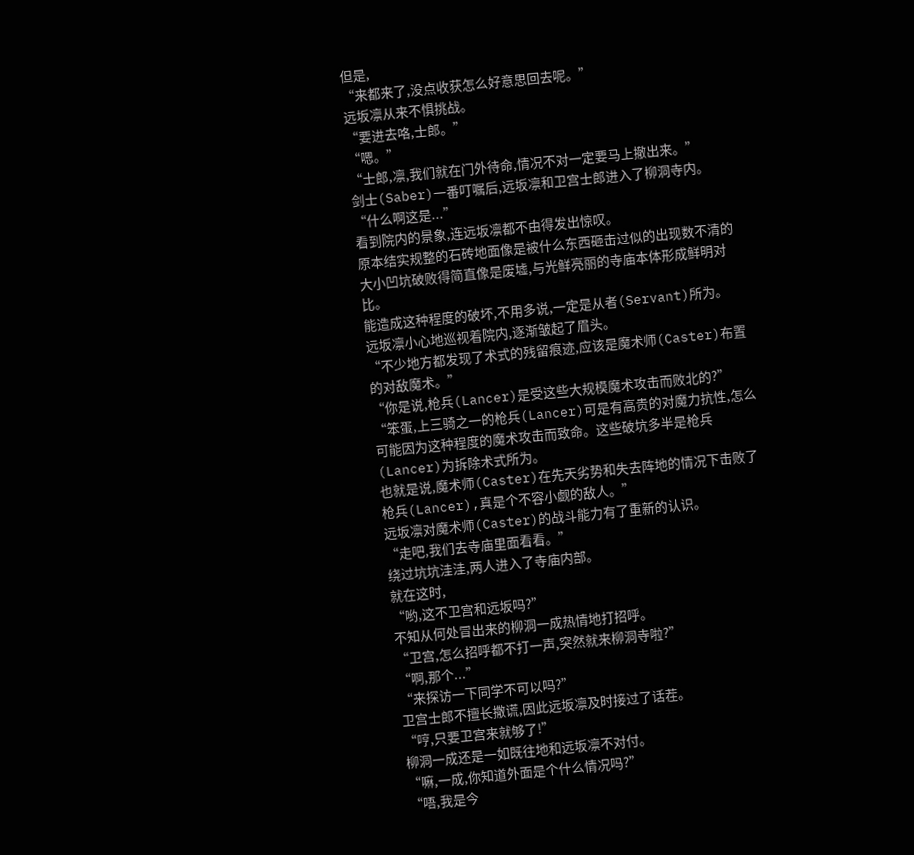但是,
“来都来了,没点收获怎么好意思回去呢。”
远坂凛从来不惧挑战。
“要进去咯,士郎。”
“嗯。”
“士郎,凛,我们就在门外待命,情况不对一定要马上撤出来。”
剑士(Saber)一番叮嘱后,远坂凛和卫宫士郎进入了柳洞寺内。
“什么啊这是...”
看到院内的景象,连远坂凛都不由得发出惊叹。
原本结实规整的石砖地面像是被什么东西砸击过似的出现数不清的大小凹坑破败得简直像是废墟,与光鲜亮丽的寺庙本体形成鲜明对比。
能造成这种程度的破坏,不用多说,一定是从者(Servant)所为。
远坂凛小心地巡视着院内,逐渐皱起了眉头。
“不少地方都发现了术式的残留痕迹,应该是魔术师(Caster)布置的对敌魔术。”
“你是说,枪兵(Lancer)是受这些大规模魔术攻击而败北的?”
“笨蛋,上三骑之一的枪兵(Lancer)可是有高贵的对魔力抗性,怎么可能因为这种程度的魔术攻击而致命。这些破坑多半是枪兵(Lancer)为拆除术式所为。
也就是说,魔术师(Caster)在先天劣势和失去阵地的情况下击败了枪兵(Lancer),真是个不容小觑的敌人。”
远坂凛对魔术师(Caster)的战斗能力有了重新的认识。
“走吧,我们去寺庙里面看看。”
绕过坑坑洼洼,两人进入了寺庙内部。
就在这时,
“哟,这不卫宫和远坂吗?”
不知从何处冒出来的柳洞一成热情地打招呼。
“卫宫,怎么招呼都不打一声,突然就来柳洞寺啦?”
“啊,那个...”
“来探访一下同学不可以吗?”
卫宫士郎不擅长撒谎,因此远坂凛及时接过了话茬。
“哼,只要卫宫来就够了!”
柳洞一成还是一如既往地和远坂凛不对付。
“嘛,一成,你知道外面是个什么情况吗?”
“唔,我是今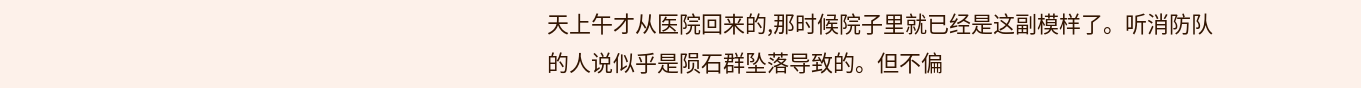天上午才从医院回来的,那时候院子里就已经是这副模样了。听消防队的人说似乎是陨石群坠落导致的。但不偏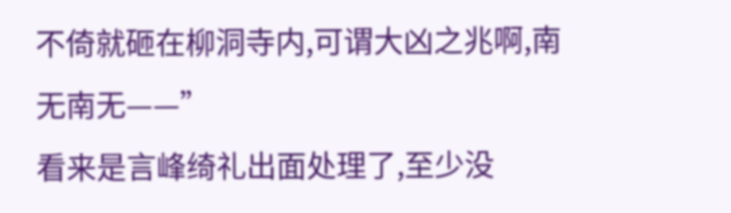不倚就砸在柳洞寺内,可谓大凶之兆啊,南无南无——”
看来是言峰绮礼出面处理了,至少没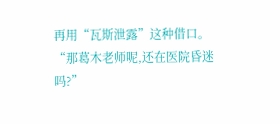再用“瓦斯泄露”这种借口。
“那葛木老师呢,还在医院昏迷吗?”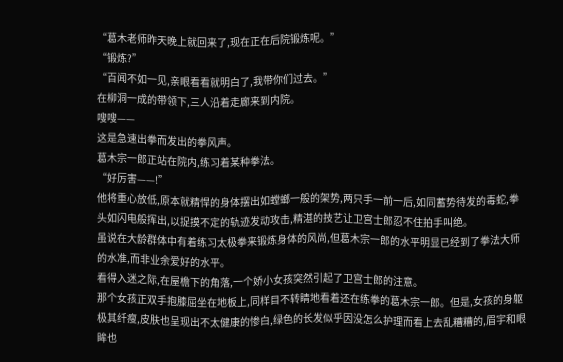“葛木老师昨天晚上就回来了,现在正在后院锻炼呢。”
“锻炼?”
“百闻不如一见,亲眼看看就明白了,我带你们过去。”
在柳洞一成的带领下,三人沿着走廊来到内院。
嗖嗖——
这是急速出拳而发出的拳风声。
葛木宗一郎正站在院内,练习着某种拳法。
“好厉害——!”
他将重心放低,原本就精悍的身体摆出如螳螂一般的架势,两只手一前一后,如同蓄势待发的毒蛇,拳头如闪电般挥出,以捉摸不定的轨迹发动攻击,精湛的技艺让卫宫士郎忍不住拍手叫绝。
虽说在大龄群体中有着练习太极拳来锻炼身体的风尚,但葛木宗一郎的水平明显已经到了拳法大师的水准,而非业余爱好的水平。
看得入迷之际,在屋檐下的角落,一个娇小女孩突然引起了卫宫士郎的注意。
那个女孩正双手抱膝屈坐在地板上,同样目不转睛地看着还在练拳的葛木宗一郎。但是,女孩的身躯极其纤瘦,皮肤也呈现出不太健康的惨白,绿色的长发似乎因没怎么护理而看上去乱糟糟的,眉宇和眼眸也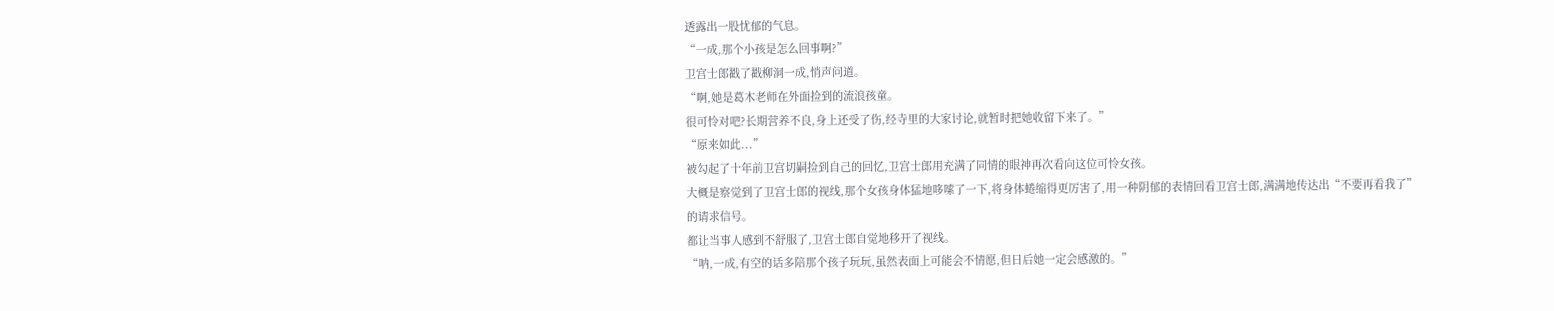透露出一股忧郁的气息。
“一成,那个小孩是怎么回事啊?”
卫宫士郎戳了戳柳洞一成,悄声问道。
“啊,她是葛木老师在外面捡到的流浪孩童。
很可怜对吧?长期营养不良,身上还受了伤,经寺里的大家讨论,就暂时把她收留下来了。”
“原来如此...”
被勾起了十年前卫宫切嗣捡到自己的回忆,卫宫士郎用充满了同情的眼神再次看向这位可怜女孩。
大概是察觉到了卫宫士郎的视线,那个女孩身体猛地哆嗦了一下,将身体蜷缩得更厉害了,用一种阴郁的表情回看卫宫士郎,满满地传达出“不要再看我了”的请求信号。
都让当事人感到不舒服了,卫宫士郎自觉地移开了视线。
“呐,一成,有空的话多陪那个孩子玩玩,虽然表面上可能会不情愿,但日后她一定会感激的。”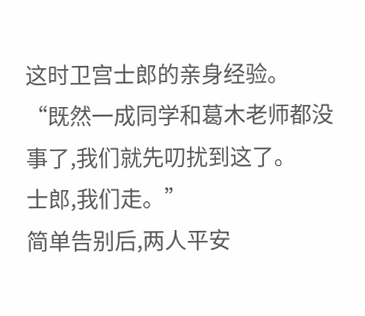这时卫宫士郎的亲身经验。
“既然一成同学和葛木老师都没事了,我们就先叨扰到这了。
士郎,我们走。”
简单告别后,两人平安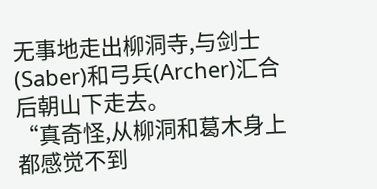无事地走出柳洞寺,与剑士(Saber)和弓兵(Archer)汇合后朝山下走去。
“真奇怪,从柳洞和葛木身上都感觉不到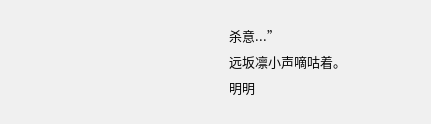杀意...”
远坂凛小声嘀咕着。
明明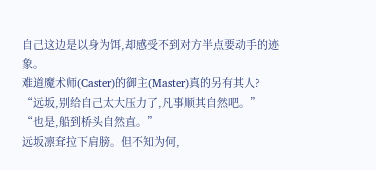自己这边是以身为饵,却感受不到对方半点要动手的迹象。
难道魔术师(Caster)的御主(Master)真的另有其人?
“远坂,别给自己太大压力了,凡事顺其自然吧。”
“也是,船到桥头自然直。”
远坂凛耷拉下肩膀。但不知为何,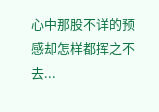心中那股不详的预感却怎样都挥之不去...